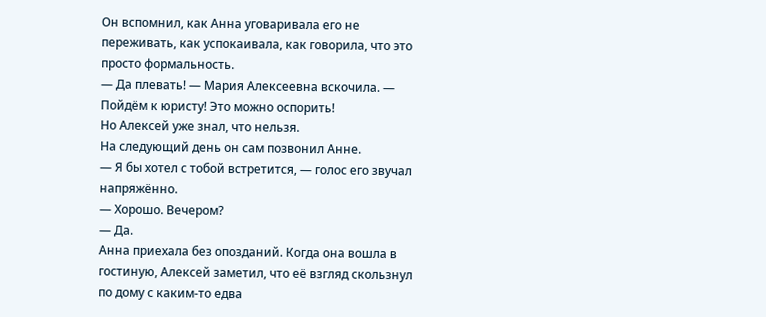Он вспомнил, как Анна уговаривала его не переживать, как успокаивала, как говорила, что это просто формальность.
— Да плевать! — Мария Алексеевна вскочила. — Пойдём к юристу! Это можно оспорить!
Но Алексей уже знал, что нельзя.
На следующий день он сам позвонил Анне.
— Я бы хотел с тобой встретится, — голос его звучал напряжённо.
— Хорошо. Вечером?
— Да.
Анна приехала без опозданий. Когда она вошла в гостиную, Алексей заметил, что её взгляд скользнул по дому с каким-то едва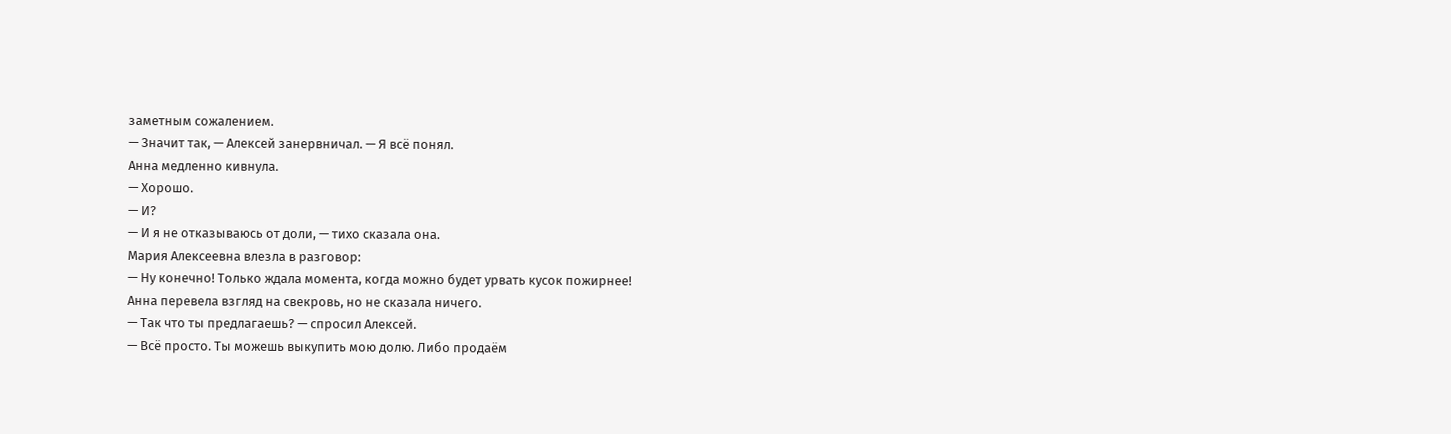заметным сожалением.
— Значит так, — Алексей занервничал. — Я всё понял.
Анна медленно кивнула.
— Хорошо.
— И?
— И я не отказываюсь от доли, — тихо сказала она.
Мария Алексеевна влезла в разговор:
— Ну конечно! Только ждала момента, когда можно будет урвать кусок пожирнее!
Анна перевела взгляд на свекровь, но не сказала ничего.
— Так что ты предлагаешь? — спросил Алексей.
— Всё просто. Ты можешь выкупить мою долю. Либо продаём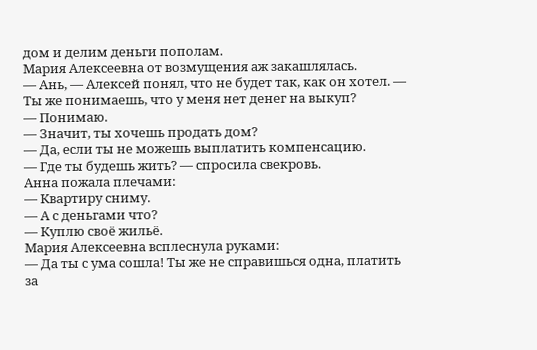дом и делим деньги пополам.
Мария Алексеевна от возмущения аж закашлялась.
— Ань, — Алексей понял, что не будет так, как он хотел. — Ты же понимаешь, что у меня нет денег на выкуп?
— Понимаю.
— Значит, ты хочешь продать дом?
— Да, если ты не можешь выплатить компенсацию.
— Где ты будешь жить? — спросила свекровь.
Анна пожала плечами:
— Квартиру сниму.
— А с деньгами что?
— Куплю своё жильё.
Мария Алексеевна всплеснула руками:
— Да ты с ума сошла! Ты же не справишься одна, платить за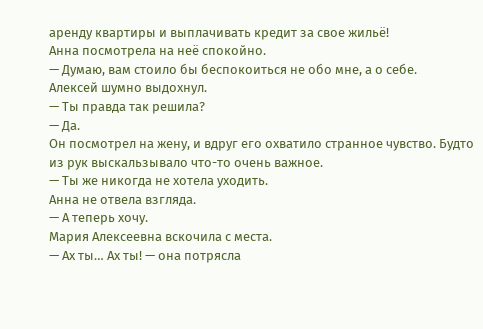аренду квартиры и выплачивать кредит за свое жильё!
Анна посмотрела на неё спокойно.
— Думаю, вам стоило бы беспокоиться не обо мне, а о себе.
Алексей шумно выдохнул.
— Ты правда так решила?
— Да.
Он посмотрел на жену, и вдруг его охватило странное чувство. Будто из рук выскальзывало что-то очень важное.
— Ты же никогда не хотела уходить.
Анна не отвела взгляда.
— А теперь хочу.
Мария Алексеевна вскочила с места.
— Ах ты… Ах ты! — она потрясла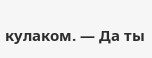кулаком. — Да ты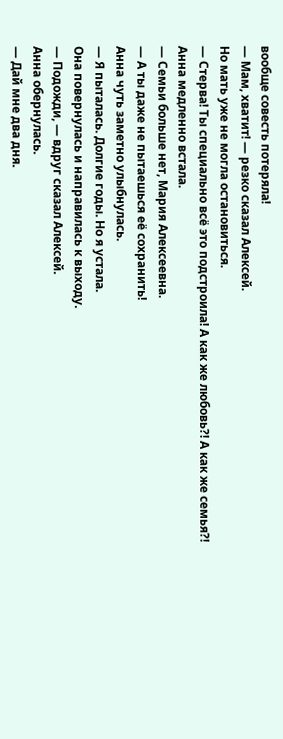вообще совесть потеряла!
— Мам, хватит! — резко сказал Алексей.
Но мать уже не могла остановиться.
— Стерва! Ты специально всё это подстроила! А как же любовь?! А как же семья?!
Анна медленно встала.
— Семьи больше нет, Мария Алексеевна.
— А ты даже не пытаешься её сохранить!
Анна чуть заметно улыбнулась.
— Я пыталась. Долгие годы. Но я устала.
Она повернулась и направилась к выходу.
— Подожди, — вдруг сказал Алексей.
Анна обернулась.
— Дай мне два дня.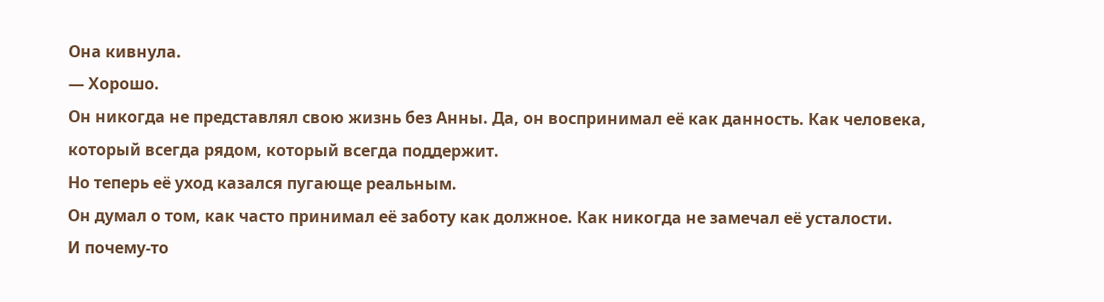Она кивнула.
— Хорошо.
Он никогда не представлял свою жизнь без Анны. Да, он воспринимал её как данность. Как человека, который всегда рядом, который всегда поддержит.
Но теперь её уход казался пугающе реальным.
Он думал о том, как часто принимал её заботу как должное. Как никогда не замечал её усталости.
И почему-то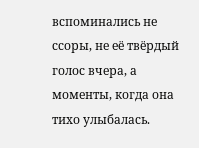вспоминались не ссоры, не её твёрдый голос вчера, а моменты, когда она тихо улыбалась.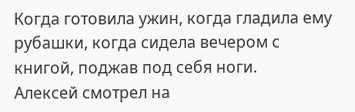Когда готовила ужин, когда гладила ему рубашки, когда сидела вечером с книгой, поджав под себя ноги.
Алексей смотрел на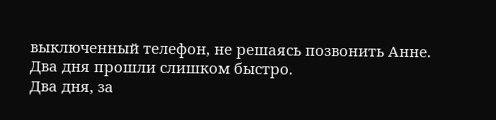выключенный телефон, не решаясь позвонить Анне.
Два дня прошли слишком быстро.
Два дня, за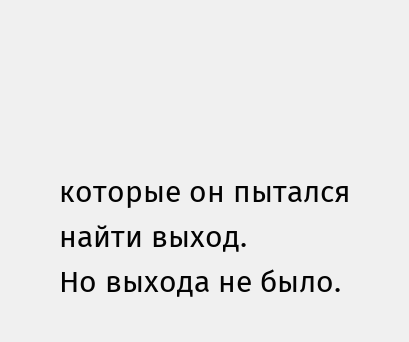которые он пытался найти выход.
Но выхода не было.